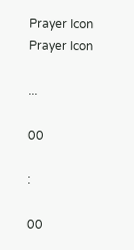Prayer Icon
Prayer Icon

...

00

:

00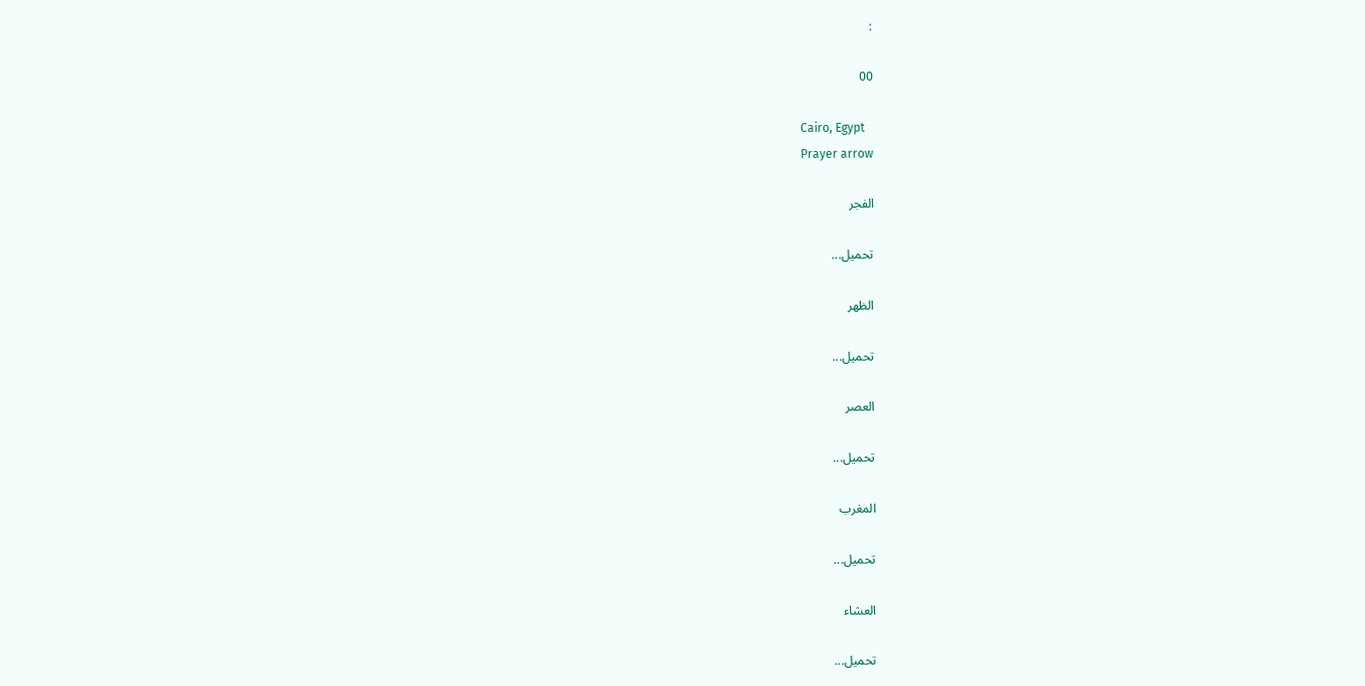:

00

Cairo, Egypt
Prayer arrow

الفجر

تحميل...

الظهر

تحميل...

العصر

تحميل...

المغرب

تحميل...

العشاء

تحميل...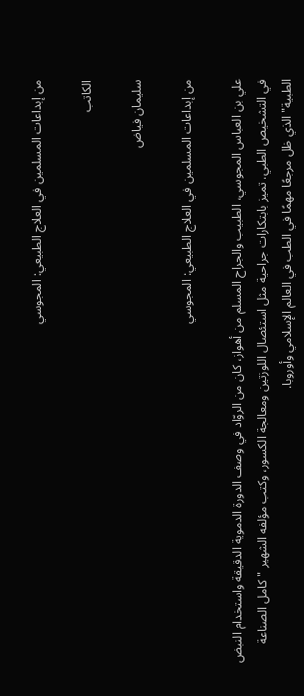من إبداعات المسلمين في العلاج الطبيعي: المجوسي

الكاتب

سليمان فياض

من إبداعات المسلمين في العلاج الطبيعي: المجوسي

علي بن العباس المجوسي، الطبيب والجراح المسلم من أهواز، كان من الروّاد في وصف الدورة الدموية الدقيقة واستخدام النبض في التشخيص الطبي. تميز بابتكارات جراحية مثل استئصال اللوزتين ومعالجة الكسور، وكتب مؤلفه الشهير "كامل الصناعة الطبية" الذي ظل مرجعًا مهمًا في الطب في العالم الإسلامي وأوروبا.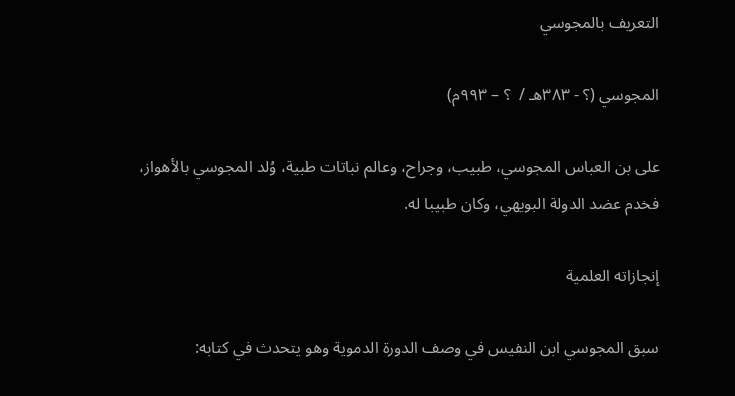التعريف بالمجوسي

المجوسي (؟ - ٣٨٣هـ /  ؟ – ٩٩٣م)

على بن العباس المجوسي، طبيب، وجراح، وعالم نباتات طبية، وُلد المجوسي بالأهواز، فخدم عضد الدولة البويهي، وكان طبيبا له.

إنجازاته العلمية

سبق المجوسي ابن النفيس في وصف الدورة الدموية وهو يتحدث في كتابه: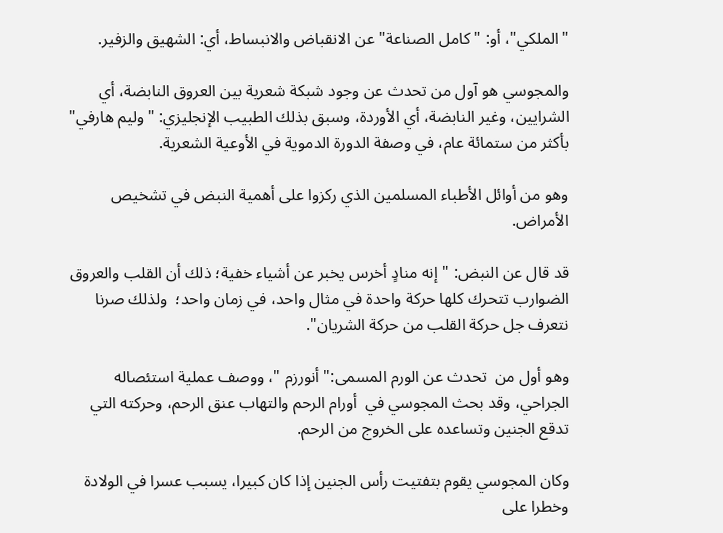"الملكي"، أو: "كامل الصناعة" عن الانقباض والانبساط، أي: الشهيق والزفير.

والمجوسي هو آول من تحدث عن وجود شبكة شعرية بين العروق النابضة، أي الشرايين، وغير النابضة، أي الأوردة، وسبق بذلك الطبيب الإنجليزي: "وليم هارفي" بأكثر من ستمائة عام، في وصفة الدورة الدموية في الأوعية الشعرية.

وهو من أوائل الأطباء المسلمين الذي ركزوا على أهمية النبض في تشخيص  الأمراض.

قد قال عن النبض: "إنه منادٍ أخرس يخبر عن أشياء خفية؛ ذلك أن القلب والعروق الضوارب تتحرك كلها حركة واحدة في مثال واحد، في زمان واحد؛  ولذلك صرنا نتعرف جل حركة القلب من حركة الشريان".

وهو أول من  تحدث عن الورم المسمى:" أنورزم "، ووصف عملية استئصاله الجراحي، وقد بحث المجوسي في  أورام الرحم والتهاب عنق الرحم، وحركته التي تدقع الجنين وتساعده على الخروج من الرحم.

وكان المجوسي يقوم بتفتيت رأس الجنين إذا كان كبيرا، يسبب عسرا في الولادة وخطرا على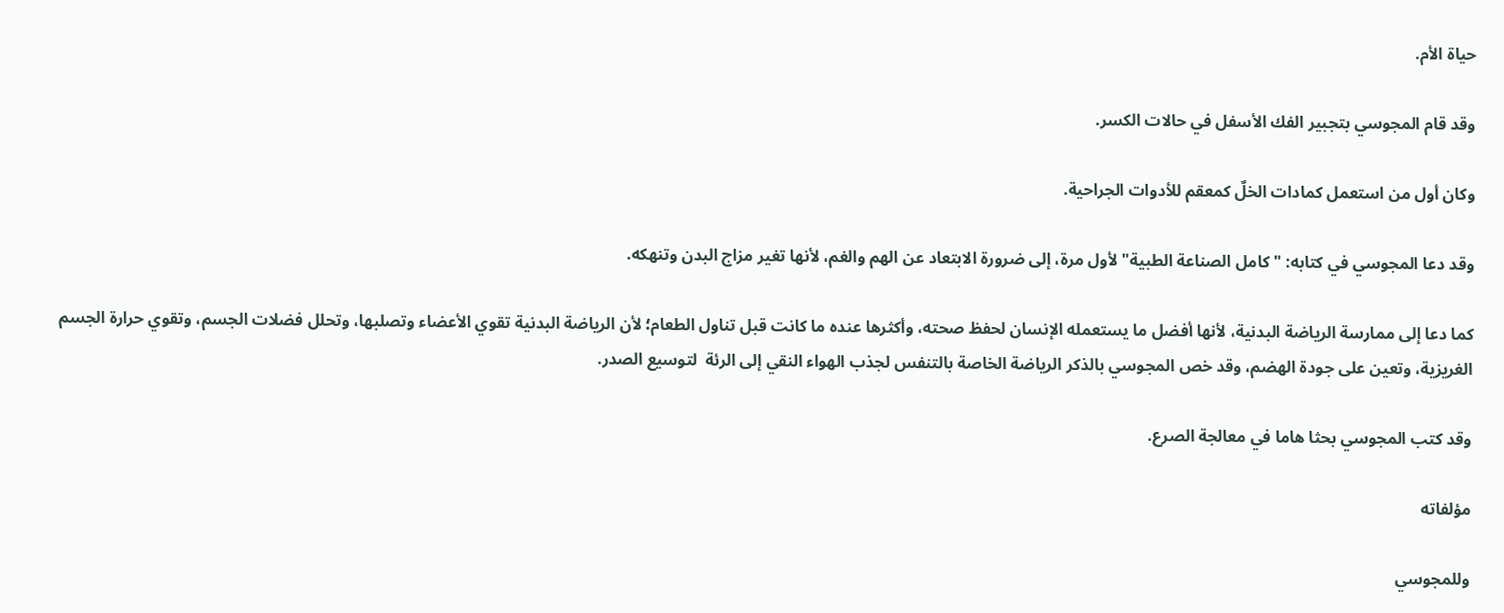حياة الأم.

وقد قام المجوسي بتجبير الفك الأسفل في حالات الكسر.

وكان أول من استعمل كمادات الخلٌ كمعقم للأدوات الجراحية.

وقد دعا المجوسي في كتابه: "كامل الصناعة الطبية" لأول مرة، إلى ضرورة الابتعاد عن الهم والغم، لأنها تغير مزاج البدن وتنهكه.

كما دعا إلى ممارسة الرياضة البدنية، لأنها أفضل ما يستعمله الإنسان لحفظ صحته، وأكثرها عنده ما كانت قبل تناول الطعام؛ لأن الرياضة البدنية تقوي الأعضاء وتصلبها، وتحلل فضلات الجسم، وتقوي حرارة الجسم الغريزية، وتعين على جودة الهضم، وقد خص المجوسي بالذكر الرياضة الخاصة بالتنفس لجذب الهواء النقي إلى الرئة  لتوسيع الصدر.

وقد كتب المجوسي بحثا هاما في معالجة الصرع.

مؤلفاته

وللمجوسي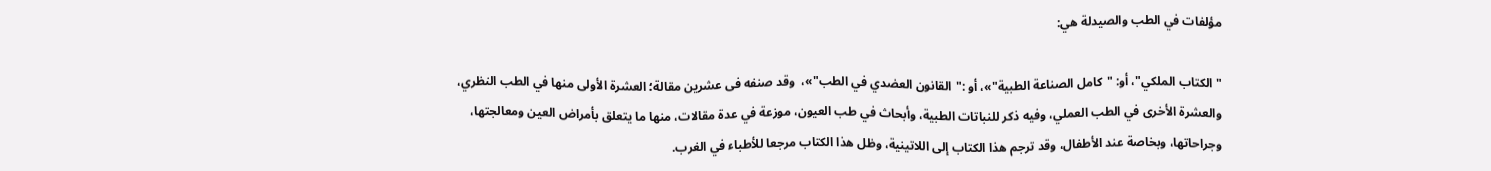مؤلفات في الطب والصيدلة هي:

"الكتاب الملكي"، أو: "كامل الصناعة الطبية"»، أو :"القانون العضدي في الطب"»،  وقد صنفه فى عشرين مقالة؛ العشرة الأولى منها في الطب النظري، والعشرة الأخرى في الطب العملي، وفيه ذكر للنباتات الطبية، وأبحاث في طب العيون، موزعة في عدة مقالات، منها ما يتعلق بأمراض العين ومعالجتها، وجراحاتها، وبخاصة عند الأطفال، وقد ترجم هذا الكتاب إلى اللاتينية، وظل هذا الكتاب مرجعا للأطباء في الغرب.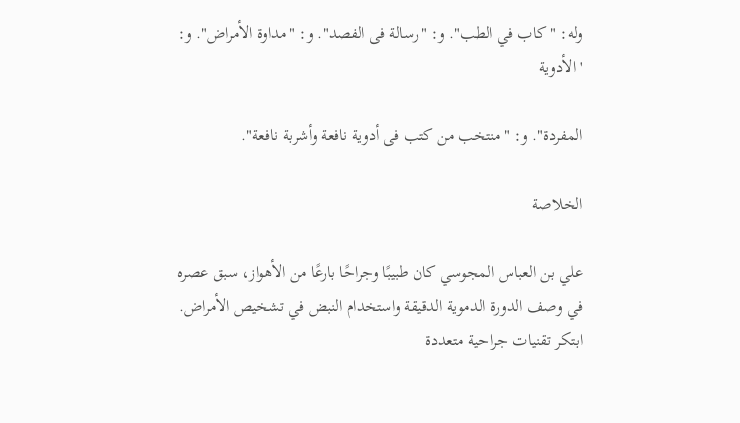وله: "كاب في الطب". و: "رسالة فى الفصد". و: "مداوة الأمراض". و: 'الأدوية

المفردة". و: "منتخب من كتب فى أدوية نافعة وأشربة نافعة".

الخلاصة

علي بن العباس المجوسي كان طبيبًا وجراحًا بارعًا من الأهواز، سبق عصره في وصف الدورة الدموية الدقيقة واستخدام النبض في تشخيص الأمراض. ابتكر تقنيات جراحية متعددة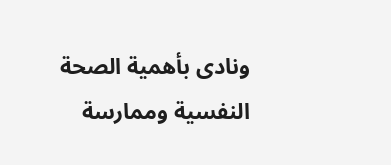ونادى بأهمية الصحة النفسية وممارسة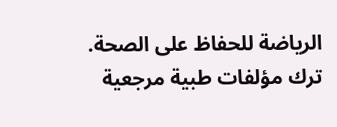الرياضة للحفاظ على الصحة. ترك مؤلفات طبية مرجعية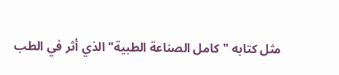مثل كتابه "كامل الصناعة الطبية" الذي أثر في الطب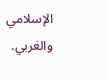الإسلامي والغربي.